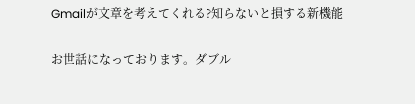Gmailが文章を考えてくれる?知らないと損する新機能

お世話になっております。ダブル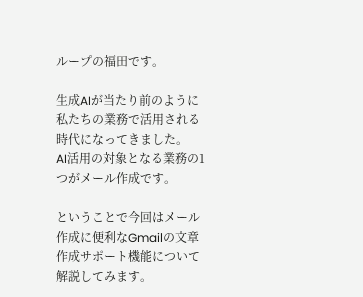ループの福田です。

生成AIが当たり前のように私たちの業務で活用される時代になってきました。
AI活用の対象となる業務の1つがメール作成です。

ということで今回はメール作成に便利なGmailの文章作成サポート機能について解説してみます。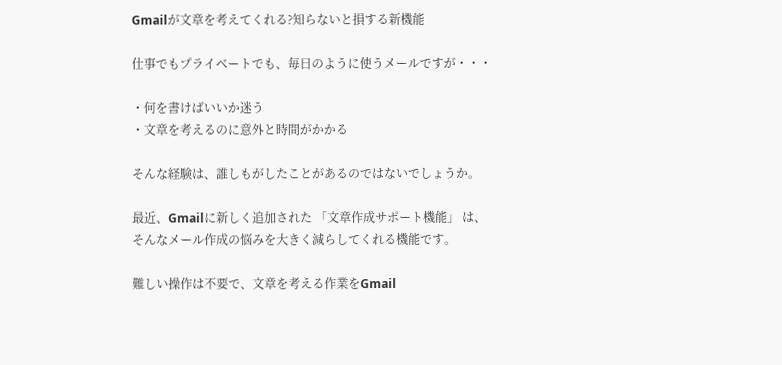Gmailが文章を考えてくれる?知らないと損する新機能

仕事でもプライベートでも、毎日のように使うメールですが・・・

・何を書けばいいか迷う
・文章を考えるのに意外と時間がかかる

そんな経験は、誰しもがしたことがあるのではないでしょうか。

最近、Gmailに新しく追加された 「文章作成サポート機能」 は、
そんなメール作成の悩みを大きく減らしてくれる機能です。

難しい操作は不要で、文章を考える作業をGmail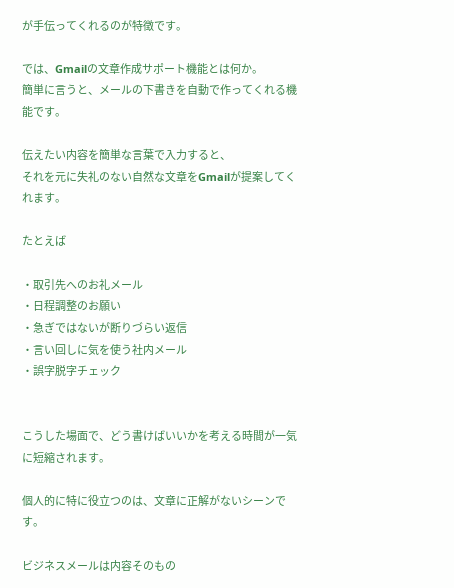が手伝ってくれるのが特徴です。

では、Gmailの文章作成サポート機能とは何か。
簡単に言うと、メールの下書きを自動で作ってくれる機能です。

伝えたい内容を簡単な言葉で入力すると、
それを元に失礼のない自然な文章をGmailが提案してくれます。

たとえば

・取引先へのお礼メール
・日程調整のお願い
・急ぎではないが断りづらい返信
・言い回しに気を使う社内メール
・誤字脱字チェック


こうした場面で、どう書けばいいかを考える時間が一気に短縮されます。

個人的に特に役立つのは、文章に正解がないシーンです。

ビジネスメールは内容そのもの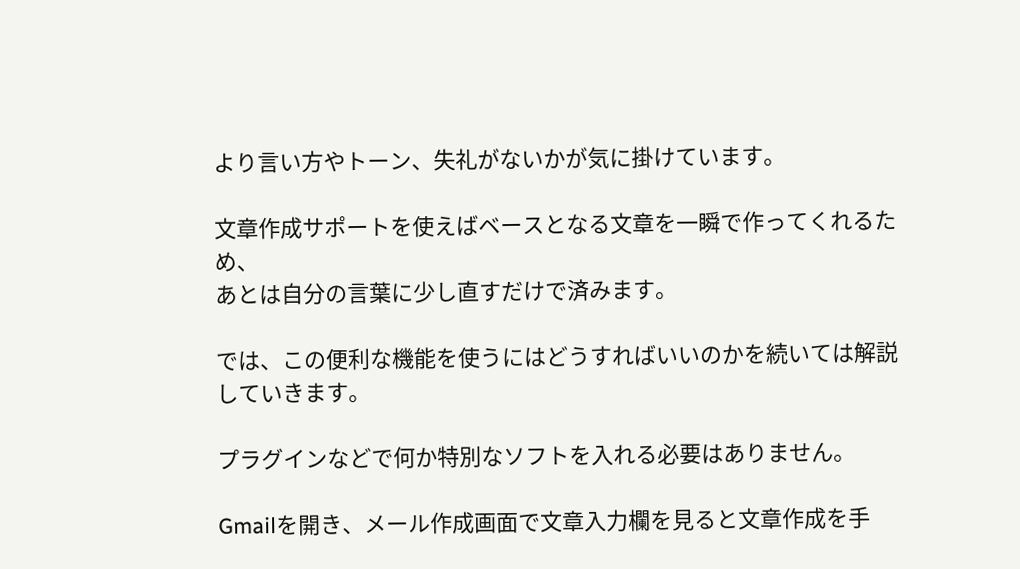より言い方やトーン、失礼がないかが気に掛けています。

文章作成サポートを使えばベースとなる文章を一瞬で作ってくれるため、
あとは自分の言葉に少し直すだけで済みます。

では、この便利な機能を使うにはどうすればいいのかを続いては解説していきます。

プラグインなどで何か特別なソフトを入れる必要はありません。

Gmailを開き、メール作成画面で文章入力欄を見ると文章作成を手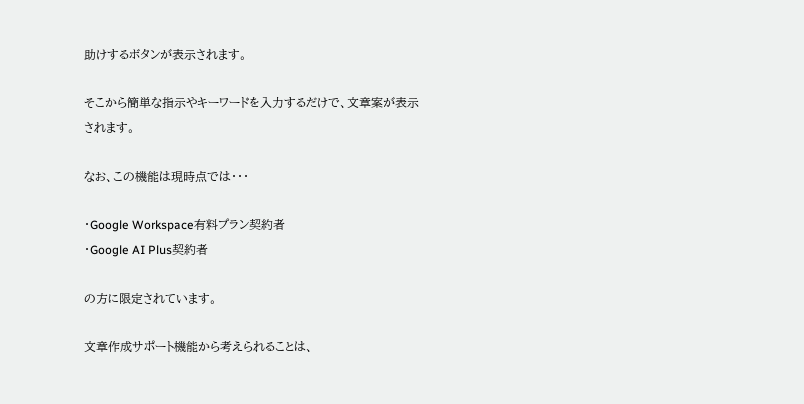助けするボタンが表示されます。

そこから簡単な指示やキーワードを入力するだけで、文章案が表示されます。

なお、この機能は現時点では・・・

・Google Workspace有料プラン契約者
・Google AI Plus契約者

の方に限定されています。

文章作成サポート機能から考えられることは、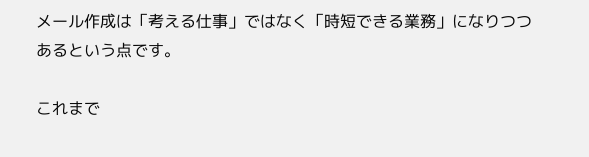メール作成は「考える仕事」ではなく「時短できる業務」になりつつあるという点です。

これまで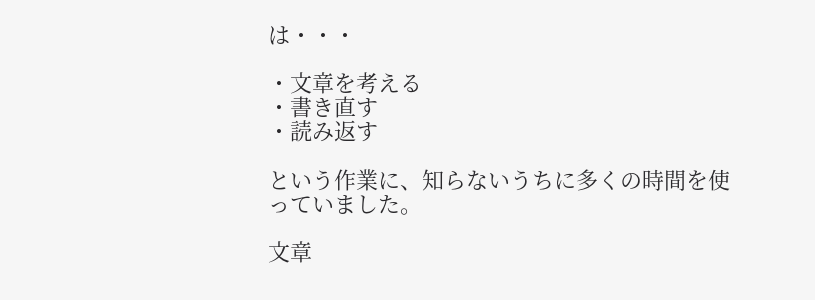は・・・

・文章を考える
・書き直す
・読み返す

という作業に、知らないうちに多くの時間を使っていました。

文章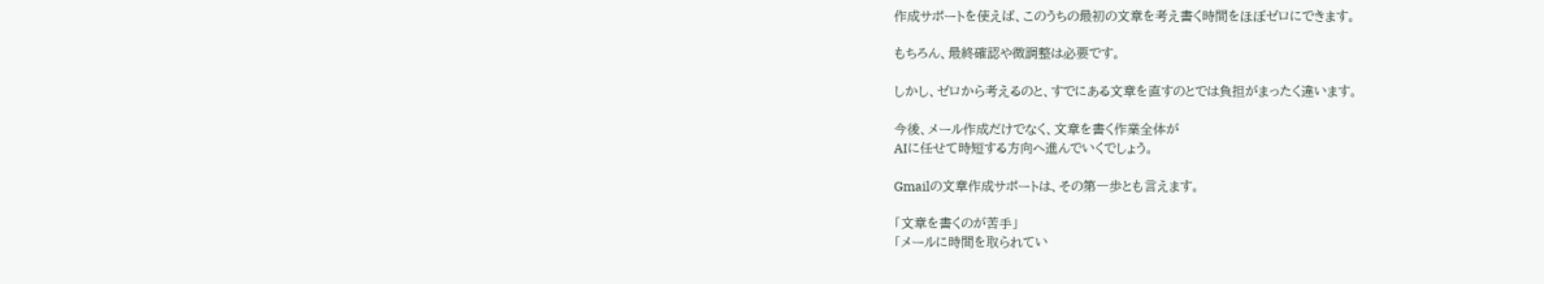作成サポートを使えば、このうちの最初の文章を考え書く時間をほぼゼロにできます。

もちろん、最終確認や微調整は必要です。

しかし、ゼロから考えるのと、すでにある文章を直すのとでは負担がまったく違います。

今後、メール作成だけでなく、文章を書く作業全体が
AIに任せて時短する方向へ進んでいくでしょう。

Gmailの文章作成サポートは、その第一歩とも言えます。

「文章を書くのが苦手」
「メールに時間を取られてい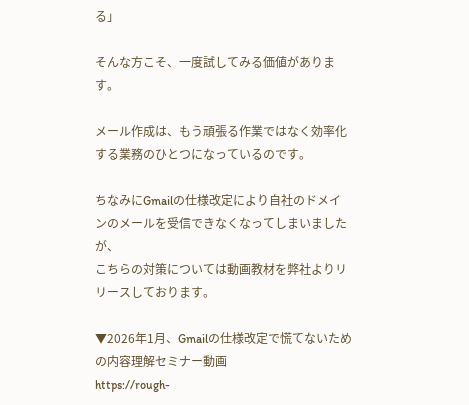る」

そんな方こそ、一度試してみる価値があります。

メール作成は、もう頑張る作業ではなく効率化する業務のひとつになっているのです。

ちなみにGmailの仕様改定により自社のドメインのメールを受信できなくなってしまいましたが、
こちらの対策については動画教材を弊社よりリリースしております。

▼2026年1月、Gmailの仕様改定で慌てないための内容理解セミナー動画
https://rough-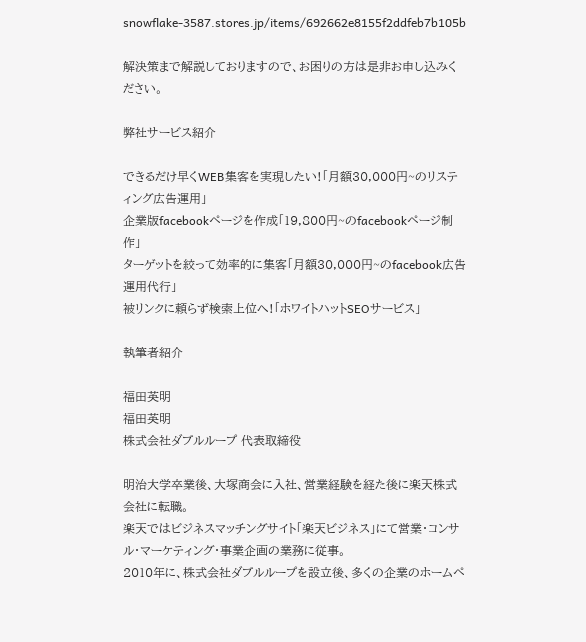snowflake-3587.stores.jp/items/692662e8155f2ddfeb7b105b

解決策まで解説しておりますので、お困りの方は是非お申し込みください。

弊社サービス紹介

できるだけ早くWEB集客を実現したい!「月額30,000円~のリスティング広告運用」
企業版facebookページを作成「19,800円~のfacebookページ制作」
ターゲットを絞って効率的に集客「月額30,000円~のfacebook広告運用代行」
被リンクに頼らず検索上位へ!「ホワイトハットSEOサービス」

執筆者紹介

福田英明
福田英明
株式会社ダブルループ 代表取締役

明治大学卒業後、大塚商会に入社、営業経験を経た後に楽天株式会社に転職。
楽天ではビジネスマッチングサイト「楽天ビジネス」にて営業・コンサル・マーケティング・事業企画の業務に従事。
2010年に、株式会社ダブルループを設立後、多くの企業のホームペ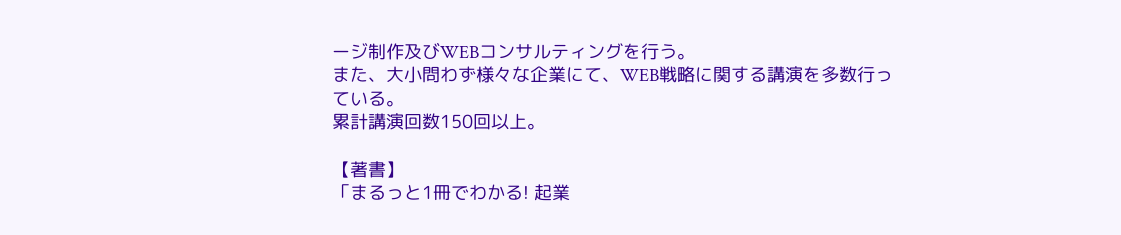ージ制作及びWEBコンサルティングを行う。
また、大小問わず様々な企業にて、WEB戦略に関する講演を多数行っている。
累計講演回数150回以上。

【著書】
「まるっと1冊でわかる! 起業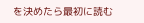を決めたら最初に読む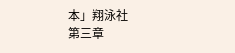本」翔泳社
第三章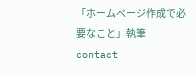「ホームページ作成で必要なこと」執筆
contact